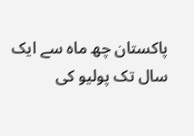پاکستان چھ ماہ سے ایک سال تک پولیو کی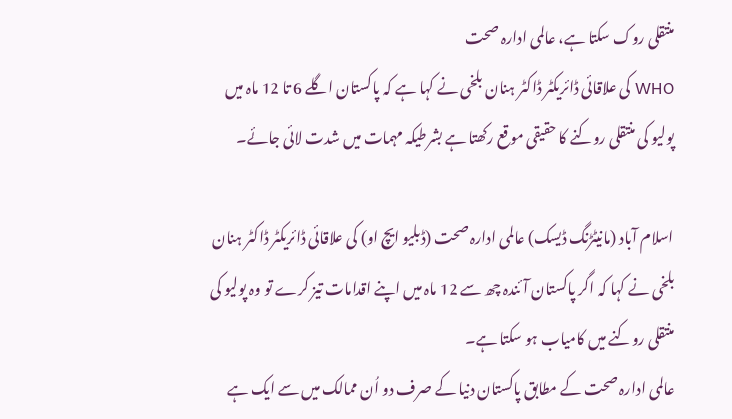منتقلی روک سکتا ہے، عالمی ادارہ صحت
WHO کی علاقائی ڈائریکٹر ڈاکٹر ہنان بلخی نے کہا ہے کہ پاکستان اگلے 6 تا 12 ماہ میں پولیو کی منتقلی روکنے کا حقیقی موقع رکھتا ہے بشرطیکہ مہمات میں شدت لائی جائے۔

اسلام آباد (مانیٹڑنگ ڈیسک) عالمی ادارہ صحت (ڈبلیو ایچ او) کی علاقائی ڈائریکٹر ڈاکٹر ہنان بلخی نے کہا کہ اگر پاکستان آئندہ چھ سے 12 ماہ میں اپنے اقدامات تیز کرے تو وہ پولیو کی منتقلی روکنے میں کامیاب ہو سکتا ہے۔
عالمی ادارہ صحت کے مطابق پاکستان دنیا کے صرف دو اُن ممالک میں سے ایک ہے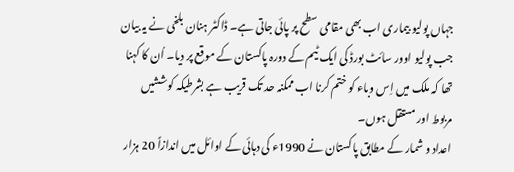جہاں پولیو بیماری اب بھی مقامی سطح پر پائی جاتی ہے۔ ڈاکٹر ہنان بلخی نے یہ بیان جب پولیو اوور سائٹ بورڈ کی ایک ٹیم کے دورہ پاکستان کے موقع پر دیا۔ اُن کا کہنا تھا کہ ملک میں اِس وباء کو ختم کرنا اب ممکنہ حد تک قریب ہے بشرطیکہ کوششیں مربوط اور مستقل ہوں۔
اعداد و شمار کے مطابق پاکستان نے 1990ء کی دہائی کے اوائل میں اندازاً 20 ہزار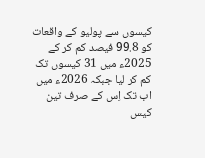کیسوں سے پولیو کے واقعات کو 99.8 فیصد کم کر کے 2025ء میں 31 کیسوں تک کم کر لیا جبکہ 2026ء میں اب تک اِس کے صرف تین کیس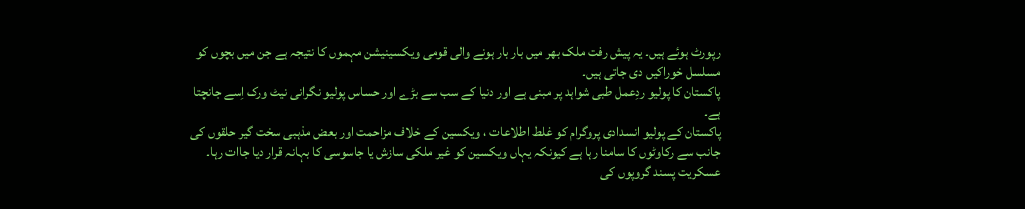رپورٹ ہوئے ہیں۔ یہ پیش رفت ملک بھر میں بار بار ہونے والی قومی ویکسینیشن مہموں کا نتیجہ ہے جن میں بچوں کو مسلسل خوراکیں دی جاتی ہیں۔
پاکستان کا پولیو ردِعمل طبی شواہد پر مبنی ہے اور دنیا کے سب سے بڑے اور حساس پولیو نگرانی نیٹ ورک اِسے جانچتا ہے۔
پاکستان کے پولیو انسدادی پروگرام کو غلط اطلاعات ، ویکسین کے خلاف مزاحمت اور بعض مذہبی سخت گیر حلقوں کی جانب سے رکاوٹوں کا سامنا رہا ہے کیونکہ یہاں ویکسین کو غیر ملکی سازش یا جاسوسی کا بہانہ قرار دیا جاات رہا۔ عسکریت پسند گروپوں کی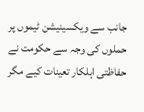جانب سے ویکسینیشن ٹیموں پر حملوں کی وجہ سے حکومت نے حفاظتی اہلکار تعینات کیے مگر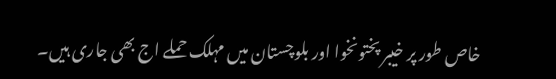خاص طور پر خیبر پختونخوا اور بلوچستان میں مہلک حملے اج بھی جاری ہیں۔